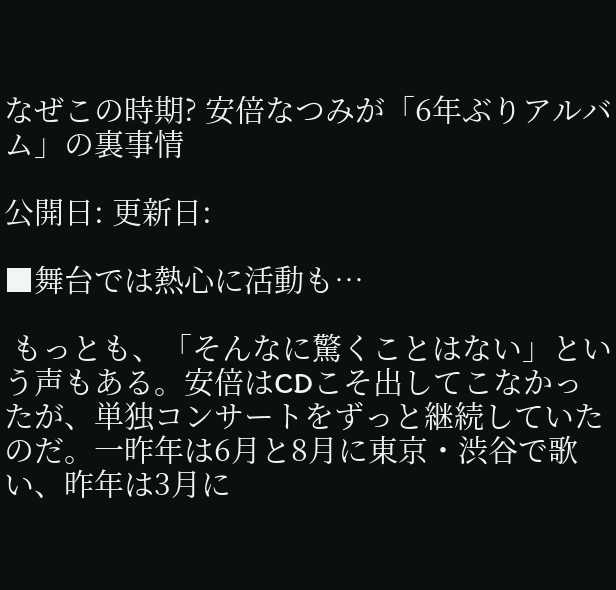なぜこの時期? 安倍なつみが「6年ぶりアルバム」の裏事情

公開日: 更新日:

■舞台では熱心に活動も…

 もっとも、「そんなに驚くことはない」という声もある。安倍はCDこそ出してこなかったが、単独コンサートをずっと継続していたのだ。一昨年は6月と8月に東京・渋谷で歌い、昨年は3月に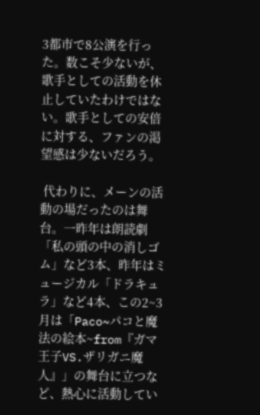3都市で8公演を行った。数こそ少ないが、歌手としての活動を休止していたわけではない。歌手としての安倍に対する、ファンの渇望感は少ないだろう。

 代わりに、メーンの活動の場だったのは舞台。一昨年は朗読劇「私の頭の中の消しゴム」など3本、昨年はミュージカル「ドラキュラ」など4本、この2~3月は「Paco~パコと魔法の絵本~from『ガマ王子VS.ザリガニ魔人』」の舞台に立つなど、熱心に活動してい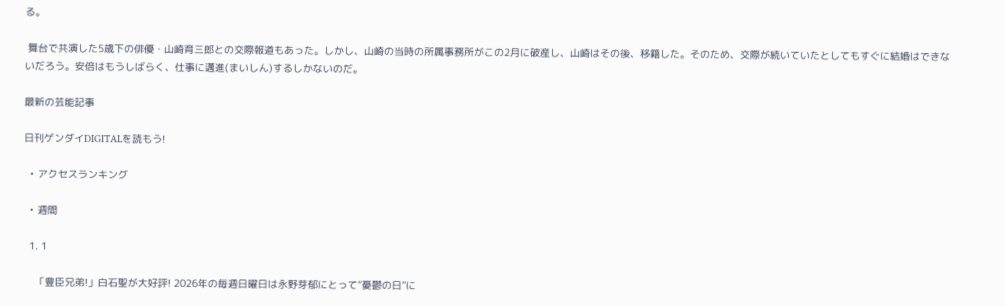る。

 舞台で共演した5歳下の俳優・山崎育三郎との交際報道もあった。しかし、山崎の当時の所属事務所がこの2月に破産し、山崎はその後、移籍した。そのため、交際が続いていたとしてもすぐに結婚はできないだろう。安倍はもうしばらく、仕事に邁進(まいしん)するしかないのだ。

最新の芸能記事

日刊ゲンダイDIGITALを読もう!

  • アクセスランキング

  • 週間

  1. 1

    「豊臣兄弟!」白石聖が大好評! 2026年の毎週日曜日は永野芽郁にとって“憂鬱の日”に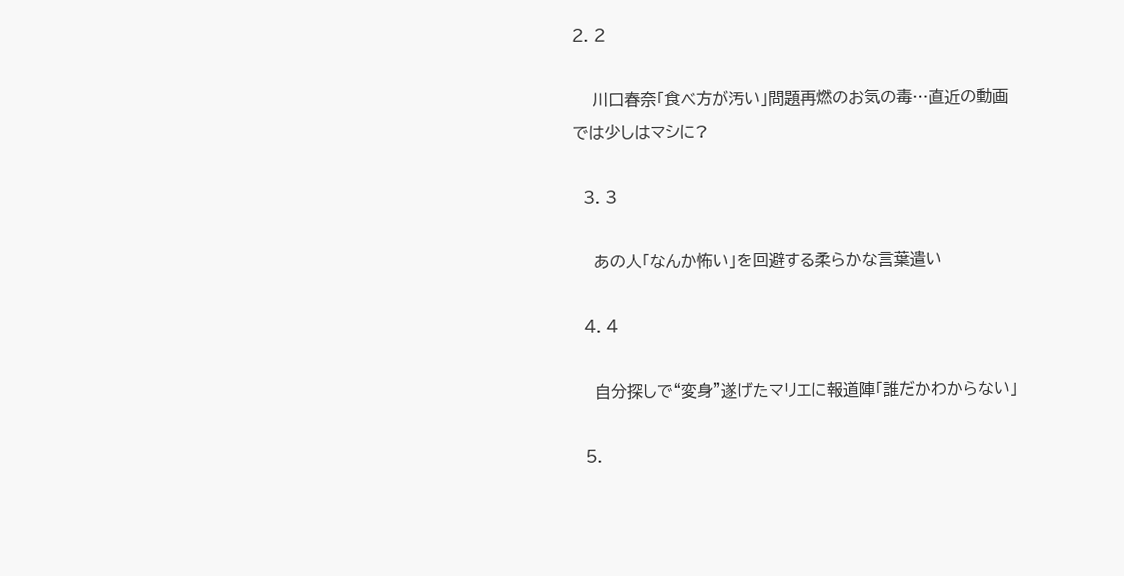2. 2

    川口春奈「食べ方が汚い」問題再燃のお気の毒…直近の動画では少しはマシに?

  3. 3

    あの人「なんか怖い」を回避する柔らかな言葉遣い

  4. 4

    自分探しで“変身”遂げたマリエに報道陣「誰だかわからない」

  5.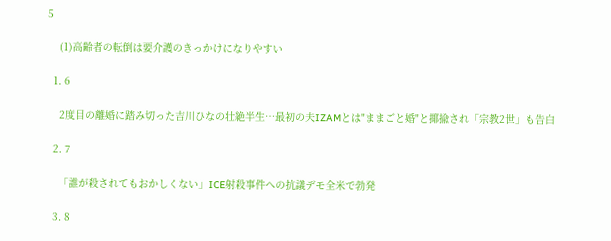5

    (1)高齢者の転倒は要介護のきっかけになりやすい

  1. 6

    2度目の離婚に踏み切った吉川ひなの壮絶半生…最初の夫IZAMとは"ままごと婚"と揶揄され「宗教2世」も告白

  2. 7

    「誰が殺されてもおかしくない」ICE射殺事件への抗議デモ全米で勃発

  3. 8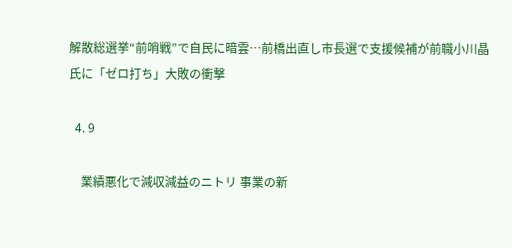解散総選挙“前哨戦”で自民に暗雲…前橋出直し市長選で支援候補が前職小川晶氏に「ゼロ打ち」大敗の衝撃

  4. 9

    業績悪化で減収減益のニトリ 事業の新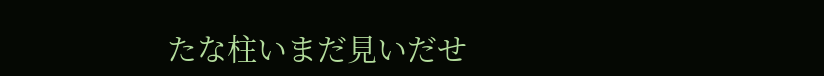たな柱いまだ見いだせ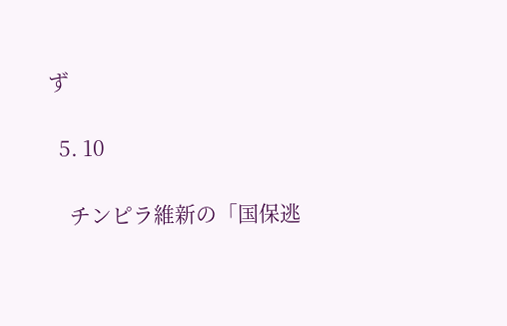ず

  5. 10

    チンピラ維新の「国保逃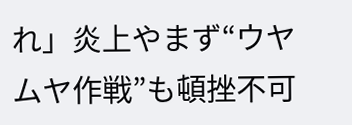れ」炎上やまず“ウヤムヤ作戦”も頓挫不可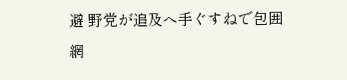避 野党が追及へ手ぐすねで包囲網